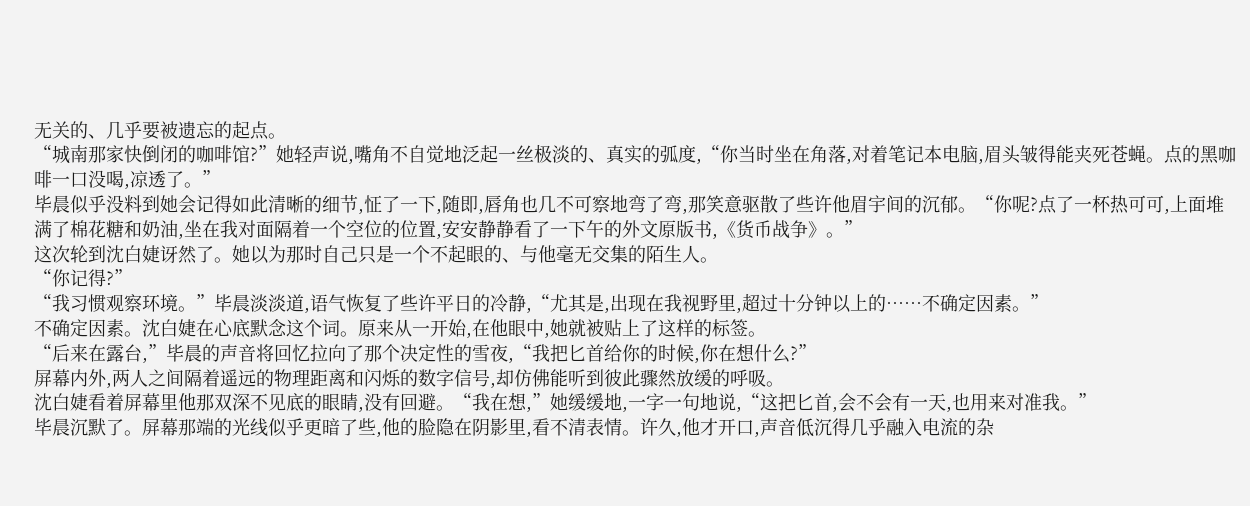无关的、几乎要被遗忘的起点。
“城南那家快倒闭的咖啡馆?”她轻声说,嘴角不自觉地泛起一丝极淡的、真实的弧度,“你当时坐在角落,对着笔记本电脑,眉头皱得能夹死苍蝇。点的黑咖啡一口没喝,凉透了。”
毕晨似乎没料到她会记得如此清晰的细节,怔了一下,随即,唇角也几不可察地弯了弯,那笑意驱散了些许他眉宇间的沉郁。“你呢?点了一杯热可可,上面堆满了棉花糖和奶油,坐在我对面隔着一个空位的位置,安安静静看了一下午的外文原版书,《货币战争》。”
这次轮到沈白婕讶然了。她以为那时自己只是一个不起眼的、与他毫无交集的陌生人。
“你记得?”
“我习惯观察环境。”毕晨淡淡道,语气恢复了些许平日的冷静,“尤其是,出现在我视野里,超过十分钟以上的……不确定因素。”
不确定因素。沈白婕在心底默念这个词。原来从一开始,在他眼中,她就被贴上了这样的标签。
“后来在露台,”毕晨的声音将回忆拉向了那个决定性的雪夜,“我把匕首给你的时候,你在想什么?”
屏幕内外,两人之间隔着遥远的物理距离和闪烁的数字信号,却仿佛能听到彼此骤然放缓的呼吸。
沈白婕看着屏幕里他那双深不见底的眼睛,没有回避。“我在想,”她缓缓地,一字一句地说,“这把匕首,会不会有一天,也用来对准我。”
毕晨沉默了。屏幕那端的光线似乎更暗了些,他的脸隐在阴影里,看不清表情。许久,他才开口,声音低沉得几乎融入电流的杂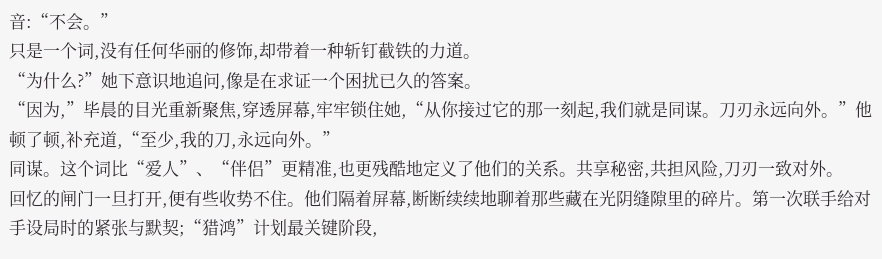音:“不会。”
只是一个词,没有任何华丽的修饰,却带着一种斩钉截铁的力道。
“为什么?”她下意识地追问,像是在求证一个困扰已久的答案。
“因为,”毕晨的目光重新聚焦,穿透屏幕,牢牢锁住她,“从你接过它的那一刻起,我们就是同谋。刀刃永远向外。”他顿了顿,补充道,“至少,我的刀,永远向外。”
同谋。这个词比“爱人”、“伴侣”更精准,也更残酷地定义了他们的关系。共享秘密,共担风险,刀刃一致对外。
回忆的闸门一旦打开,便有些收势不住。他们隔着屏幕,断断续续地聊着那些藏在光阴缝隙里的碎片。第一次联手给对手设局时的紧张与默契;“猎鸿”计划最关键阶段,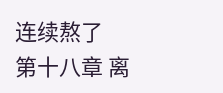连续熬了
第十八章 离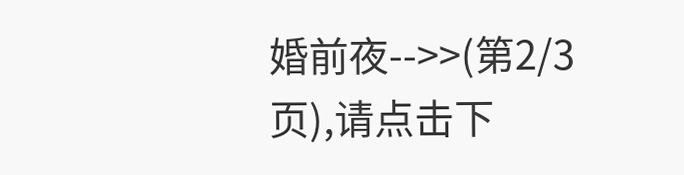婚前夜-->>(第2/3页),请点击下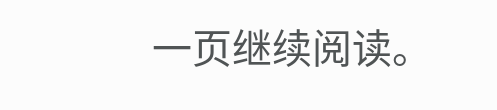一页继续阅读。